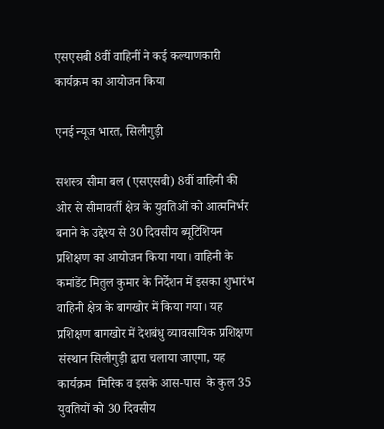एसएसबी 8वीं वाहिनीं ने कई कल्याणकारी कार्यक्रम का आयोजन किया

एनई न्‍यूज भारत, सिलीगुड़ी

सशस्त्र सीमा बल (एसएसबी) 8वीं वाहिनी की ओर से सीमावर्ती क्षेत्र के युवति‍ओं को आत्मनिर्भर बनाने के उद्देश्य से 30 दिवसीय ब्यूटिशियन प्रशिक्षण का आयोजन किया गया। वाहिनी के कमांडेंट मितुल कुमार के निर्देशन में इसका शुभारंभ वाहिनी क्षेत्र के बागखोर में किया गया। यह प्रशिक्षण बागखोर में देशबंधु व्यावसायिक प्रशिक्षण संस्थान सिलीगुड़ी द्वारा चलाया जाएगा, यह कार्यक्रम  मिरिक व इसके आस-पास  के कुल 35 युवतियों को 30 दिवसीय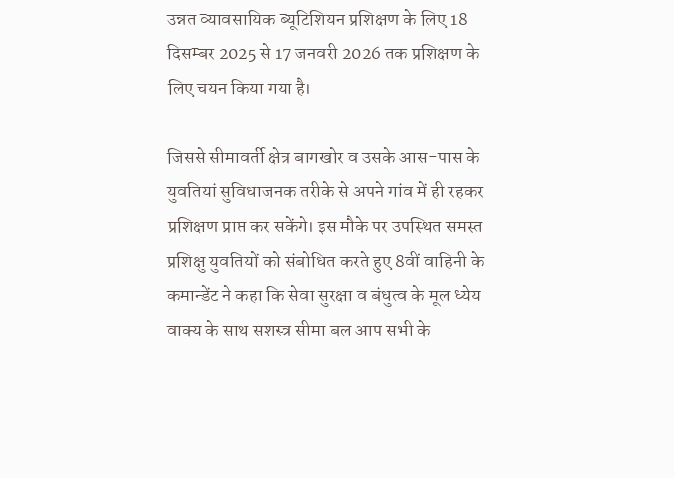उन्नत व्यावसायिक ब्यूटिशियन प्रशिक्षण के लिए 18 दिसम्बर 2025 से 17 जनवरी 2026 तक प्रशिक्षण के लिए चयन किया गया है।

जिससे सीमावर्ती क्षेत्र बागखोर व उसके आस-पास के युवति‍यां सुविधाजनक तरीके से अपने गांव में ही रहकर प्रशिक्षण प्राप्त कर सकेंगे। इस मौके पर उपस्थित समस्त प्रशिक्षु युवति‍यों को संबोधित करते हुए 8वीं वाहिनी के कमान्डेंट ने कहा कि सेवा सुरक्षा व बंधुत्व के मूल ध्येय वाक्य के साथ सशस्त्र सीमा बल आप सभी के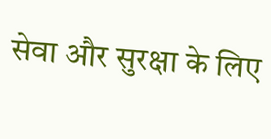सेवा और सुरक्षा के लिए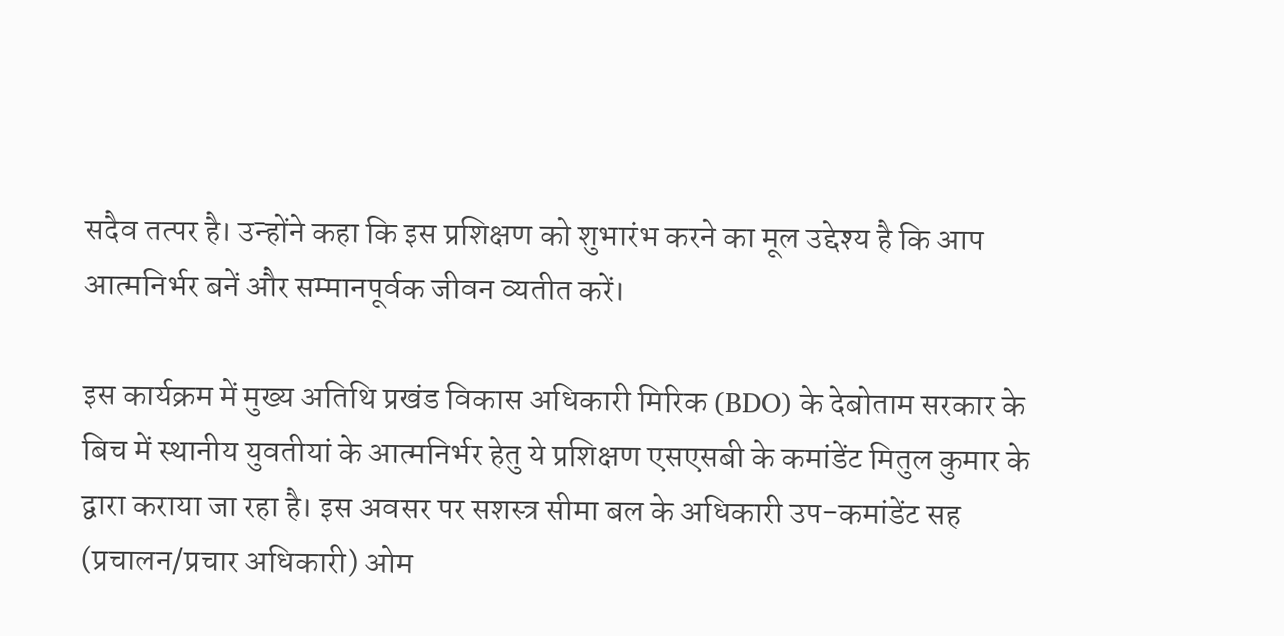सदैव तत्पर है। उन्होंने कहा कि इस प्रशिक्षण को शुभारंभ करने का मूल उद्देश्य है कि आप आत्मनिर्भर बनें और सम्मानपूर्वक जीवन व्यतीत करें।

इस कार्यक्रम में मुख्य अतिथि प्रखंड विकास अधिकारी मिरिक (BDO) के देबोताम सरकार के बिच में स्थानीय युवतीयां के आत्मनिर्भर हेतु ये प्रशिक्षण एसएसबी के कमांडेंट मितुल कुमार के द्वारा कराया जा रहा है। इस अवसर पर सशस्त्र सीमा बल के अधिकारी उप-कमांडेंट सह (प्रचालन/प्रचार अधिकारी) ओम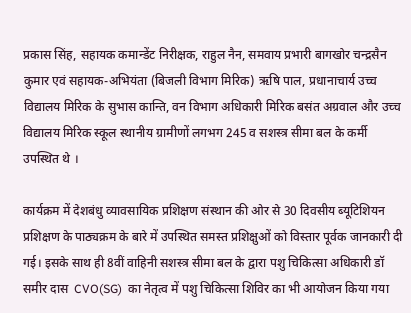प्रकास सिंह, सहायक कमान्डेंट निरीक्षक, राहुल नैन, समवाय प्रभारी बागखोर चन्द्रसैन कुमार एवं सहायक-अभियंता (बिजली विभाग मिरिक) ऋषि पाल, प्रधानाचार्य उच्च विद्यालय मिरिक के सुभास कान्ति, वन विभाग अधिकारी मिरिक बसंत अग्रवाल और उच्च विद्यालय मिरिक स्कूल स्थानीय ग्रामीणों लगभग 245 व सशस्त्र सीमा बल के कर्मी उपस्थित थे ।

कार्यक्रम में देशबंधु व्यावसायिक प्रशिक्षण संस्थान की ओर से 30 दिवसीय ब्यूटिशियन प्रशिक्षण के पाठ्यक्रम के बारे में उपस्थित समस्त प्रशिक्षुओं को विस्तार पूर्वक जानकारी दी गई। इसके साथ ही 8वीं वाहिनी सशस्त्र सीमा बल के द्वारा पशु चिकित्सा अधिकारी डॉ समीर दास  CVO(SG)  का नेतृत्व में पशु चिकित्सा शिविर का भी आयोजन किया गया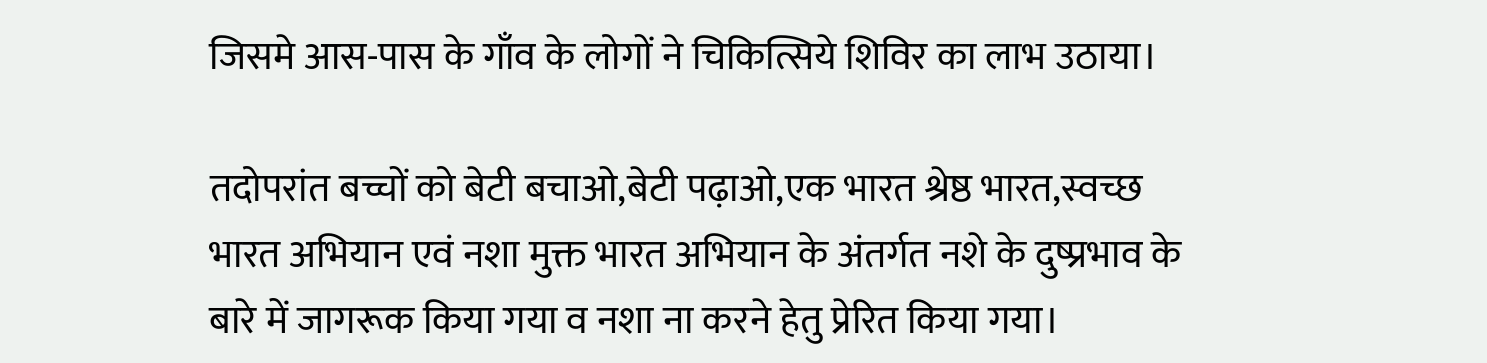जिसमे आस-पास के गाँव के लोगों ने चिकित्सिये शिविर का लाभ उठाया।

तदोपरांत बच्चों को बेटी बचाओ,बेटी पढ़ाओ,एक भारत श्रेष्ठ भारत,स्वच्छ भारत अभियान एवं नशा मुक्त भारत अभियान के अंतर्गत नशे के दुष्प्रभाव के बारे में जागरूक किया गया व नशा ना करने हेतु प्रेरित किया गया।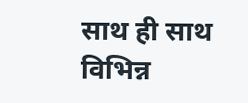साथ ही साथ विभिन्न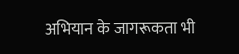अभियान के जागरूकता भी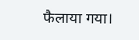फैलाया गया।